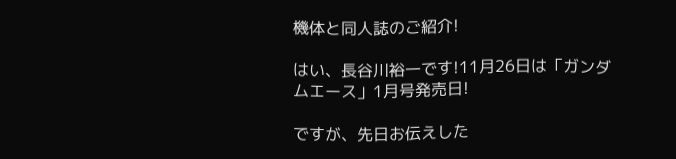機体と同人誌のご紹介!

はい、長谷川裕一です!11月26日は「ガンダムエース」1月号発売日!

ですが、先日お伝えした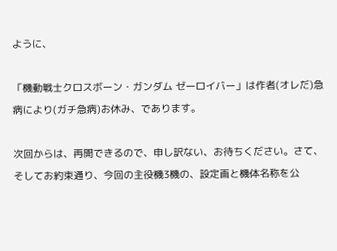ように、

「機動戦士クロスボーン・ガンダム ゼーロイバー」は作者(オレだ)急病により(ガチ急病)お休み、であります。

次回からは、再開できるので、申し訳ない、お待ちください。さて、そしてお約束通り、今回の主役機3機の、設定画と機体名称を公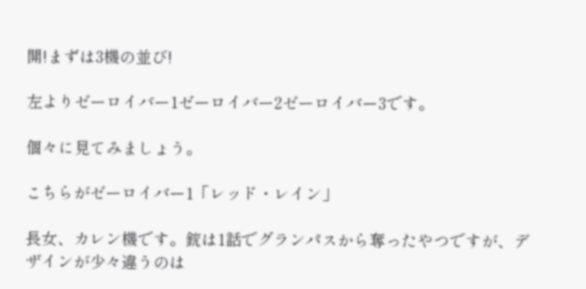開!まずは3機の並び!

左よりゼーロイバー1ゼーロイバー2ゼーロイバー3です。

個々に見てみましょう。

こちらがゼーロイバー1「レッド・レイン」

長女、カレン機です。銃は1話でグランパスから奪ったやつですが、デザインが少々違うのは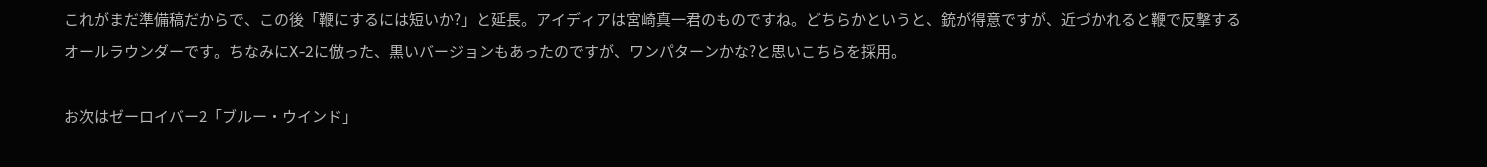これがまだ準備稿だからで、この後「鞭にするには短いか?」と延長。アイディアは宮崎真一君のものですね。どちらかというと、銃が得意ですが、近づかれると鞭で反撃するオールラウンダーです。ちなみにX-2に倣った、黒いバージョンもあったのですが、ワンパターンかな?と思いこちらを採用。

お次はゼーロイバー2「ブルー・ウインド」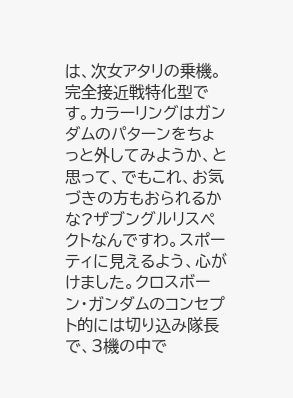は、次女アタリの乗機。完全接近戦特化型です。カラーリングはガンダムのパターンをちょっと外してみようか、と思って、でもこれ、お気づきの方もおられるかな?ザブングルリスペクトなんですわ。スポーティに見えるよう、心がけました。クロスボーン・ガンダムのコンセプト的には切り込み隊長で、3機の中で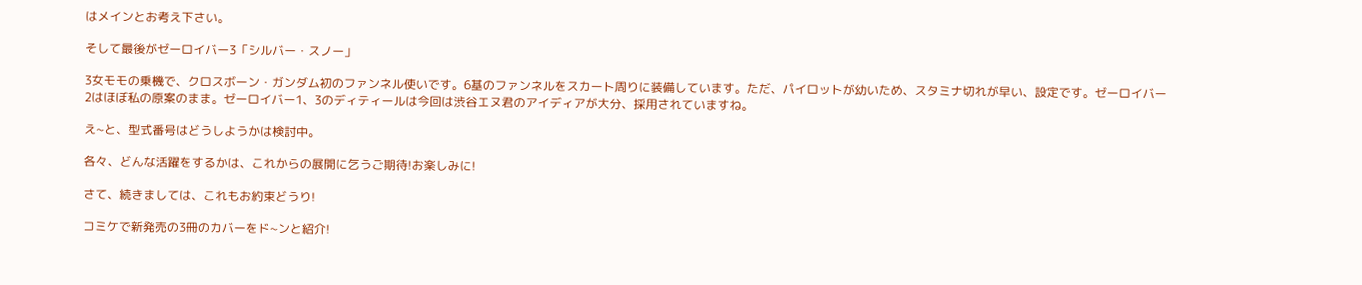はメインとお考え下さい。

そして最後がゼーロイバー3「シルバー・スノー」

3女モモの乗機で、クロスボーン・ガンダム初のファンネル使いです。6基のファンネルをスカート周りに装備しています。ただ、パイロットが幼いため、スタミナ切れが早い、設定です。ゼーロイバー2はほぼ私の原案のまま。ゼーロイバー1、3のディティールは今回は渋谷エヌ君のアイディアが大分、採用されていますね。

え~と、型式番号はどうしようかは検討中。

各々、どんな活躍をするかは、これからの展開に乞うご期待!お楽しみに!

さて、続きましては、これもお約束どうり!

コミケで新発売の3冊のカバーをド~ンと紹介!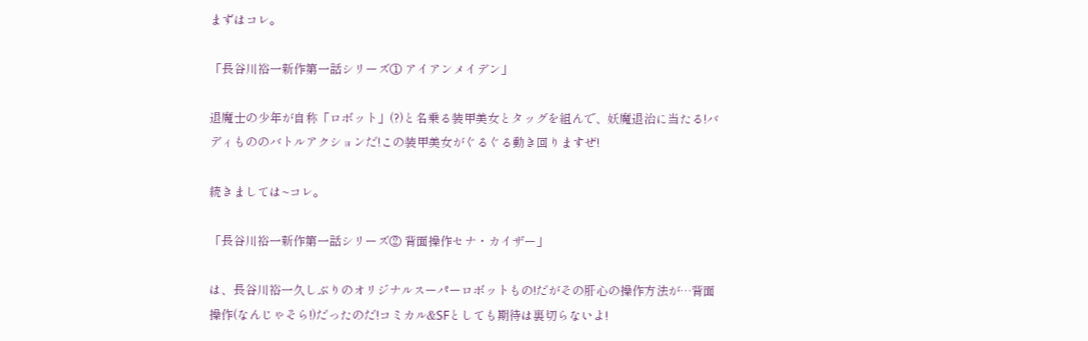まずはコレ。

「長谷川裕一新作第一話シリーズ① アイアンメイデン」

退魔士の少年が自称「ロボット」(?)と名乗る装甲美女とタッグを組んで、妖魔退治に当たる!バディもののバトルアクションだ!この装甲美女がぐるぐる動き回りますぜ!

続きましては~コレ。

「長谷川裕一新作第一話シリーズ② 背面操作セナ・カイザー」

は、長谷川裕一久しぶりのオリジナルスーパーロボットもの!だがその肝心の操作方法が…背面操作(なんじゃそら!)だったのだ!コミカル&SFとしても期待は裏切らないよ!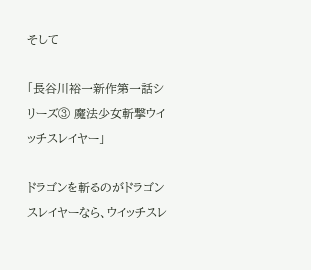そして

「長谷川裕一新作第一話シリーズ③ 魔法少女斬撃ウイッチスレイヤー」

ドラゴンを斬るのがドラゴンスレイヤーなら、ウイッチスレ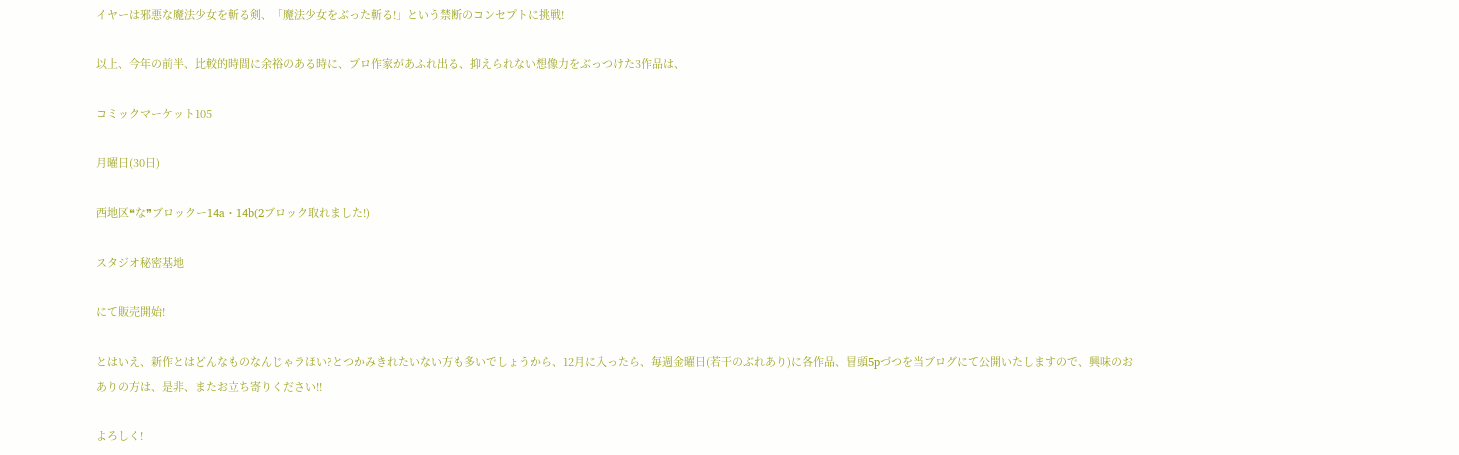イヤーは邪悪な魔法少女を斬る剣、「魔法少女をぶった斬る!」という禁断のコンセプトに挑戦!

以上、今年の前半、比較的時間に余裕のある時に、プロ作家があふれ出る、抑えられない想像力をぶっつけた3作品は、

コミックマーケット105

月曜日(30日)

西地区❝な❞ブロックー14a・14b(2ブロック取れました!)

スタジオ秘密基地

にて販売開始!

とはいえ、新作とはどんなものなんじゃラほい?とつかみきれたいない方も多いでしょうから、12月に入ったら、毎週金曜日(若干のぶれあり)に各作品、冒頭5pづつを当ブログにて公開いたしますので、興味のおありの方は、是非、またお立ち寄りください!!

よろしく!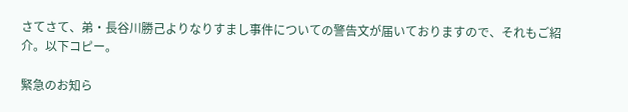さてさて、弟・長谷川勝己よりなりすまし事件についての警告文が届いておりますので、それもご紹介。以下コピー。

緊急のお知ら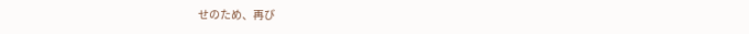せのため、再び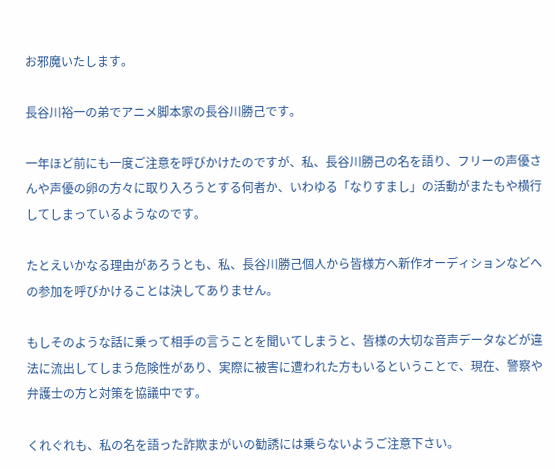お邪魔いたします。

長谷川裕一の弟でアニメ脚本家の長谷川勝己です。

一年ほど前にも一度ご注意を呼びかけたのですが、私、長谷川勝己の名を語り、フリーの声優さんや声優の卵の方々に取り入ろうとする何者か、いわゆる「なりすまし」の活動がまたもや横行してしまっているようなのです。

たとえいかなる理由があろうとも、私、長谷川勝己個人から皆様方へ新作オーディションなどへの参加を呼びかけることは決してありません。

もしそのような話に乗って相手の言うことを聞いてしまうと、皆様の大切な音声データなどが違法に流出してしまう危険性があり、実際に被害に遭われた方もいるということで、現在、警察や弁護士の方と対策を協議中です。

くれぐれも、私の名を語った詐欺まがいの勧誘には乗らないようご注意下さい。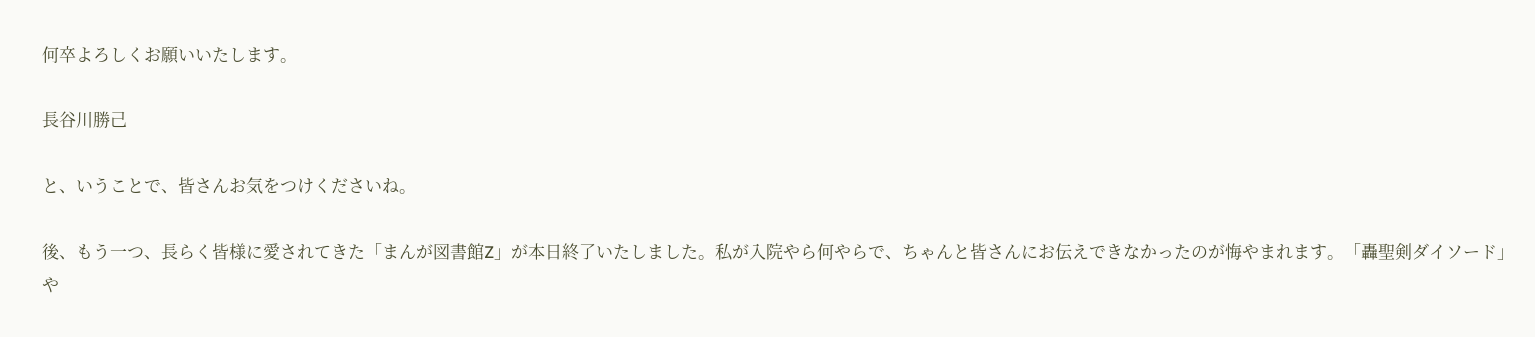何卒よろしくお願いいたします。

長谷川勝己

と、いうことで、皆さんお気をつけくださいね。

後、もう一つ、長らく皆様に愛されてきた「まんが図書館Z」が本日終了いたしました。私が入院やら何やらで、ちゃんと皆さんにお伝えできなかったのが悔やまれます。「轟聖剣ダイソード」や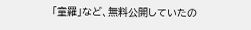「童羅」など、無料公開していたの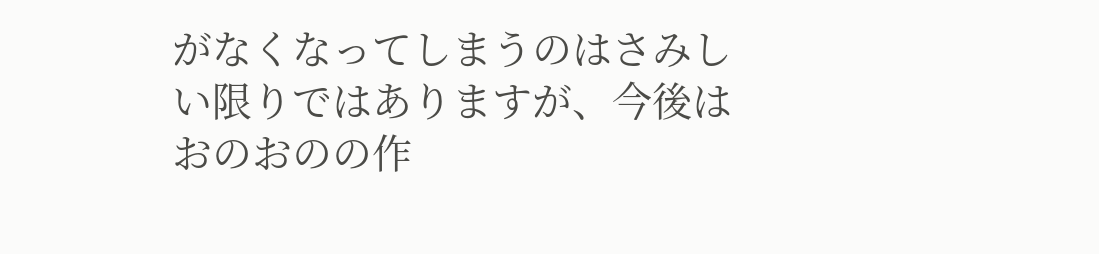がなくなってしまうのはさみしい限りではありますが、今後はおのおのの作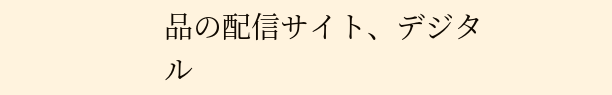品の配信サイト、デジタル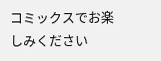コミックスでお楽しみください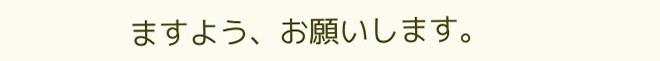ますよう、お願いします。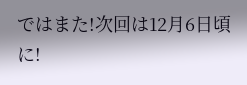ではまた!次回は12月6日頃に!